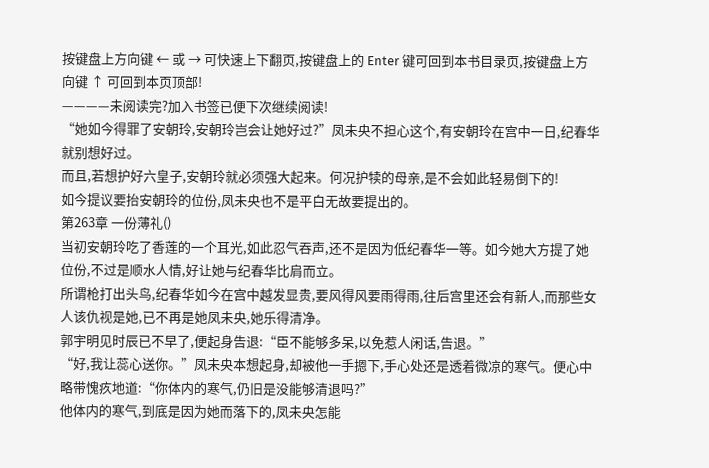按键盘上方向键 ← 或 → 可快速上下翻页,按键盘上的 Enter 键可回到本书目录页,按键盘上方向键 ↑ 可回到本页顶部!
————未阅读完?加入书签已便下次继续阅读!
“她如今得罪了安朝玲,安朝玲岂会让她好过?”凤未央不担心这个,有安朝玲在宫中一日,纪春华就别想好过。
而且,若想护好六皇子,安朝玲就必须强大起来。何况护犊的母亲,是不会如此轻易倒下的!
如今提议要抬安朝玲的位份,凤未央也不是平白无故要提出的。
第263章 一份薄礼()
当初安朝玲吃了香莲的一个耳光,如此忍气吞声,还不是因为低纪春华一等。如今她大方提了她位份,不过是顺水人情,好让她与纪春华比肩而立。
所谓枪打出头鸟,纪春华如今在宫中越发显贵,要风得风要雨得雨,往后宫里还会有新人,而那些女人该仇视是她,已不再是她凤未央,她乐得清净。
郭宇明见时辰已不早了,便起身告退:“臣不能够多呆,以免惹人闲话,告退。”
“好,我让蕊心送你。”凤未央本想起身,却被他一手摁下,手心处还是透着微凉的寒气。便心中略带愧疚地道:“你体内的寒气,仍旧是没能够清退吗?”
他体内的寒气,到底是因为她而落下的,凤未央怎能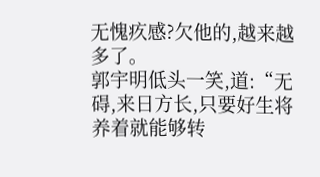无愧疚感?欠他的,越来越多了。
郭宇明低头一笑,道:“无碍,来日方长,只要好生将养着就能够转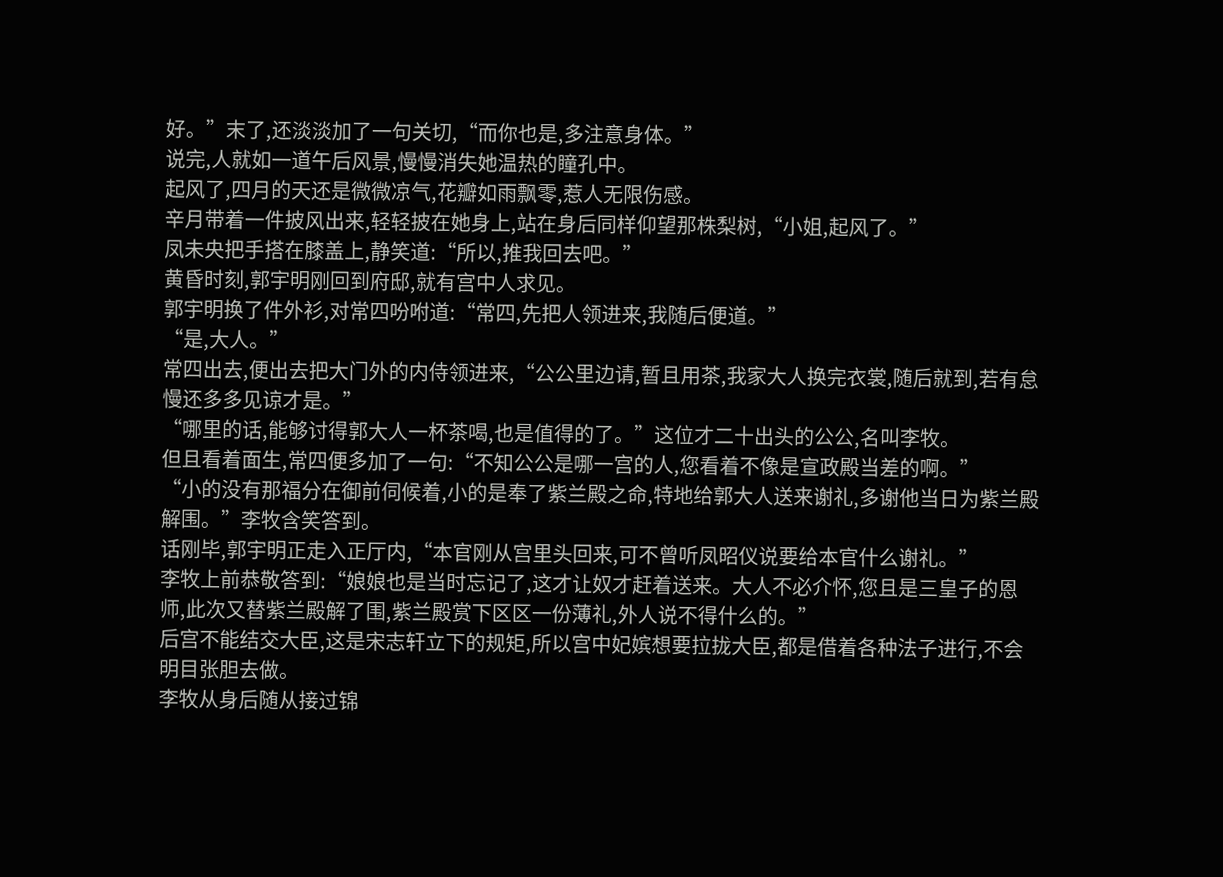好。”末了,还淡淡加了一句关切,“而你也是,多注意身体。”
说完,人就如一道午后风景,慢慢消失她温热的瞳孔中。
起风了,四月的天还是微微凉气,花瓣如雨飘零,惹人无限伤感。
辛月带着一件披风出来,轻轻披在她身上,站在身后同样仰望那株梨树,“小姐,起风了。”
凤未央把手搭在膝盖上,静笑道:“所以,推我回去吧。”
黄昏时刻,郭宇明刚回到府邸,就有宫中人求见。
郭宇明换了件外衫,对常四吩咐道:“常四,先把人领进来,我随后便道。”
“是,大人。”
常四出去,便出去把大门外的内侍领进来,“公公里边请,暂且用茶,我家大人换完衣裳,随后就到,若有怠慢还多多见谅才是。”
“哪里的话,能够讨得郭大人一杯茶喝,也是值得的了。”这位才二十出头的公公,名叫李牧。
但且看着面生,常四便多加了一句:“不知公公是哪一宫的人,您看着不像是宣政殿当差的啊。”
“小的没有那福分在御前伺候着,小的是奉了紫兰殿之命,特地给郭大人送来谢礼,多谢他当日为紫兰殿解围。”李牧含笑答到。
话刚毕,郭宇明正走入正厅内,“本官刚从宫里头回来,可不曾听凤昭仪说要给本官什么谢礼。”
李牧上前恭敬答到:“娘娘也是当时忘记了,这才让奴才赶着送来。大人不必介怀,您且是三皇子的恩师,此次又替紫兰殿解了围,紫兰殿赏下区区一份薄礼,外人说不得什么的。”
后宫不能结交大臣,这是宋志轩立下的规矩,所以宫中妃嫔想要拉拢大臣,都是借着各种法子进行,不会明目张胆去做。
李牧从身后随从接过锦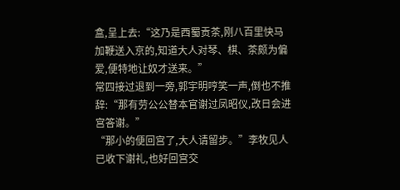盒,呈上去:“这乃是西蜀贡茶,刚八百里快马加鞭送入京的,知道大人对琴、棋、茶颇为偏爱,便特地让奴才送来。”
常四接过退到一旁,郭宇明哼笑一声,倒也不推辞:“那有劳公公替本官谢过凤昭仪,改日会进宫答谢。”
“那小的便回宫了,大人请留步。”李牧见人已收下谢礼,也好回宫交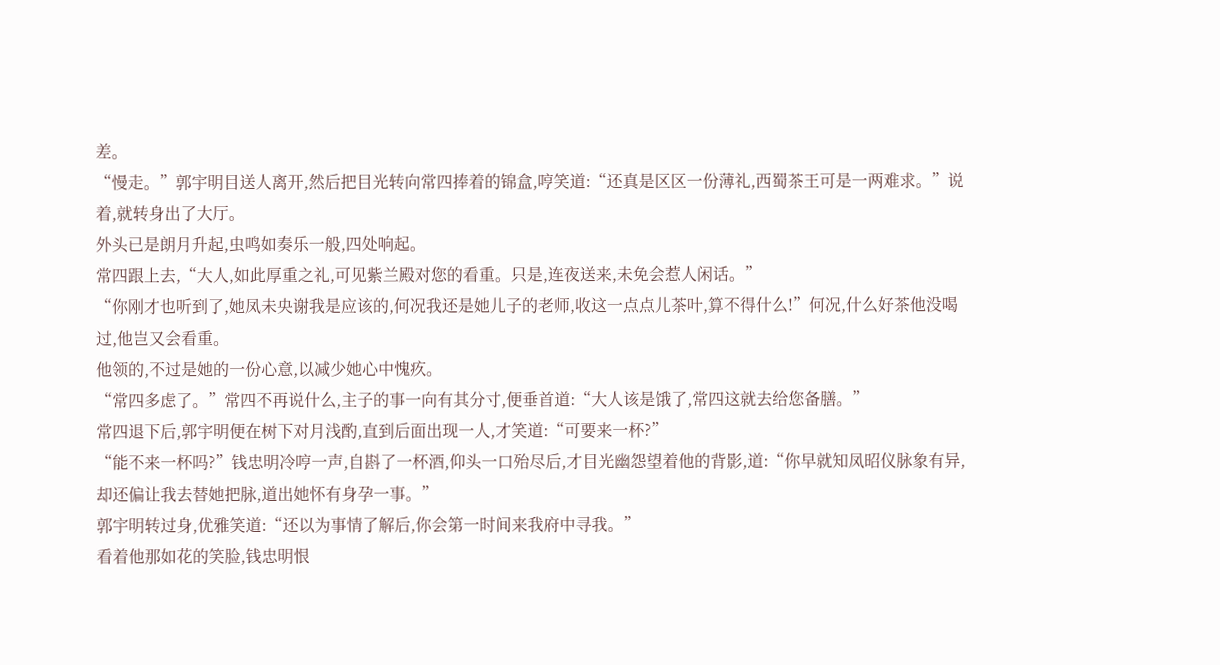差。
“慢走。”郭宇明目送人离开,然后把目光转向常四捧着的锦盒,哼笑道:“还真是区区一份薄礼,西蜀茶王可是一两难求。”说着,就转身出了大厅。
外头已是朗月升起,虫鸣如奏乐一般,四处响起。
常四跟上去,“大人,如此厚重之礼,可见紫兰殿对您的看重。只是,连夜送来,未免会惹人闲话。”
“你刚才也听到了,她凤未央谢我是应该的,何况我还是她儿子的老师,收这一点点儿茶叶,算不得什么!”何况,什么好茶他没喝过,他岂又会看重。
他领的,不过是她的一份心意,以减少她心中愧疚。
“常四多虑了。”常四不再说什么,主子的事一向有其分寸,便垂首道:“大人该是饿了,常四这就去给您备膳。”
常四退下后,郭宇明便在树下对月浅酌,直到后面出现一人,才笑道:“可要来一杯?”
“能不来一杯吗?”钱忠明冷哼一声,自斟了一杯酒,仰头一口殆尽后,才目光幽怨望着他的背影,道:“你早就知凤昭仪脉象有异,却还偏让我去替她把脉,道出她怀有身孕一事。”
郭宇明转过身,优雅笑道:“还以为事情了解后,你会第一时间来我府中寻我。”
看着他那如花的笑脸,钱忠明恨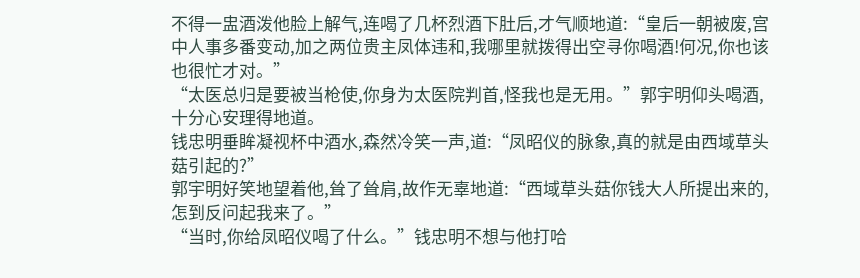不得一盅酒泼他脸上解气,连喝了几杯烈酒下肚后,才气顺地道:“皇后一朝被废,宫中人事多番变动,加之两位贵主凤体违和,我哪里就拨得出空寻你喝酒!何况,你也该也很忙才对。”
“太医总归是要被当枪使,你身为太医院判首,怪我也是无用。”郭宇明仰头喝酒,十分心安理得地道。
钱忠明垂眸凝视杯中酒水,森然冷笑一声,道:“凤昭仪的脉象,真的就是由西域草头菇引起的?”
郭宇明好笑地望着他,耸了耸肩,故作无辜地道:“西域草头菇你钱大人所提出来的,怎到反问起我来了。”
“当时,你给凤昭仪喝了什么。”钱忠明不想与他打哈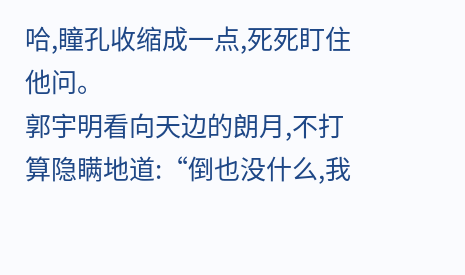哈,瞳孔收缩成一点,死死盯住他问。
郭宇明看向天边的朗月,不打算隐瞒地道:“倒也没什么,我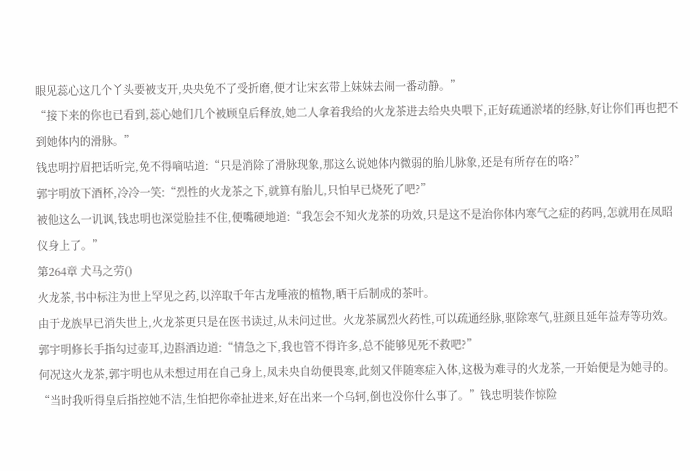眼见蕊心这几个丫头要被支开,央央免不了受折磨,便才让宋玄带上妹妹去闹一番动静。”
“接下来的你也已看到,蕊心她们几个被顾皇后释放,她二人拿着我给的火龙茶进去给央央喂下,正好疏通淤堵的经脉,好让你们再也把不到她体内的滑脉。”
钱忠明拧眉把话听完,免不得嘀咕道:“只是消除了滑脉现象,那这么说她体内微弱的胎儿脉象,还是有所存在的咯?”
郭宇明放下酒杯,冷冷一笑:“烈性的火龙茶之下,就算有胎儿,只怕早已烧死了吧?”
被他这么一讥讽,钱忠明也深觉脸挂不住,便嘴硬地道:“我怎会不知火龙茶的功效,只是这不是治你体内寒气之症的药吗,怎就用在凤昭仪身上了。”
第264章 犬马之劳()
火龙茶,书中标注为世上罕见之药,以淬取千年古龙唾液的植物,晒干后制成的茶叶。
由于龙族早已消失世上,火龙茶更只是在医书读过,从未问过世。火龙茶属烈火药性,可以疏通经脉,驱除寒气,驻颜且延年益寿等功效。
郭宇明修长手指勾过壶耳,边斟酒边道:“情急之下,我也管不得许多,总不能够见死不救吧?”
何况这火龙茶,郭宇明也从未想过用在自己身上,凤未央自幼便畏寒,此刻又伴随寒症入体,这极为难寻的火龙茶,一开始便是为她寻的。
“当时我听得皇后指控她不洁,生怕把你牵扯进来,好在出来一个乌轲,倒也没你什么事了。”钱忠明装作惊险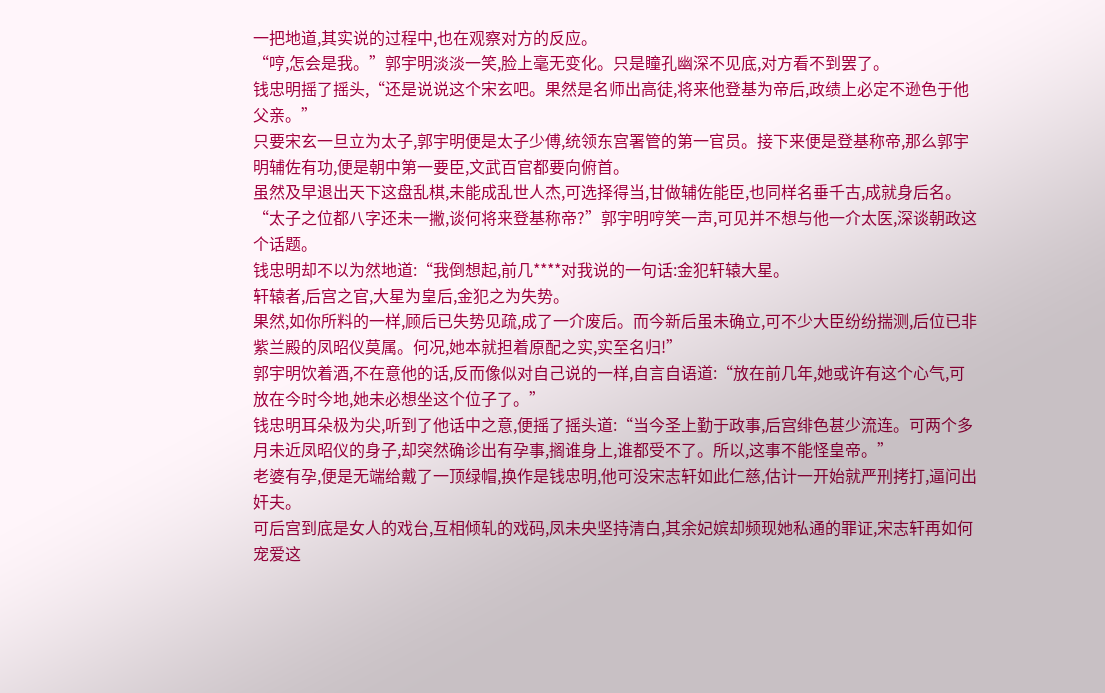一把地道,其实说的过程中,也在观察对方的反应。
“哼,怎会是我。”郭宇明淡淡一笑,脸上毫无变化。只是瞳孔幽深不见底,对方看不到罢了。
钱忠明摇了摇头,“还是说说这个宋玄吧。果然是名师出高徒,将来他登基为帝后,政绩上必定不逊色于他父亲。”
只要宋玄一旦立为太子,郭宇明便是太子少傅,统领东宫署管的第一官员。接下来便是登基称帝,那么郭宇明辅佐有功,便是朝中第一要臣,文武百官都要向俯首。
虽然及早退出天下这盘乱棋,未能成乱世人杰,可选择得当,甘做辅佐能臣,也同样名垂千古,成就身后名。
“太子之位都八字还未一撇,谈何将来登基称帝?”郭宇明哼笑一声,可见并不想与他一介太医,深谈朝政这个话题。
钱忠明却不以为然地道:“我倒想起,前几****对我说的一句话:金犯轩辕大星。
轩辕者,后宫之官,大星为皇后,金犯之为失势。
果然,如你所料的一样,顾后已失势见疏,成了一介废后。而今新后虽未确立,可不少大臣纷纷揣测,后位已非紫兰殿的凤昭仪莫属。何况,她本就担着原配之实,实至名归!”
郭宇明饮着酒,不在意他的话,反而像似对自己说的一样,自言自语道:“放在前几年,她或许有这个心气,可放在今时今地,她未必想坐这个位子了。”
钱忠明耳朵极为尖,听到了他话中之意,便摇了摇头道:“当今圣上勤于政事,后宫绯色甚少流连。可两个多月未近凤昭仪的身子,却突然确诊出有孕事,搁谁身上,谁都受不了。所以,这事不能怪皇帝。”
老婆有孕,便是无端给戴了一顶绿帽,换作是钱忠明,他可没宋志轩如此仁慈,估计一开始就严刑拷打,逼问出奸夫。
可后宫到底是女人的戏台,互相倾轧的戏码,凤未央坚持清白,其余妃嫔却频现她私通的罪证,宋志轩再如何宠爱这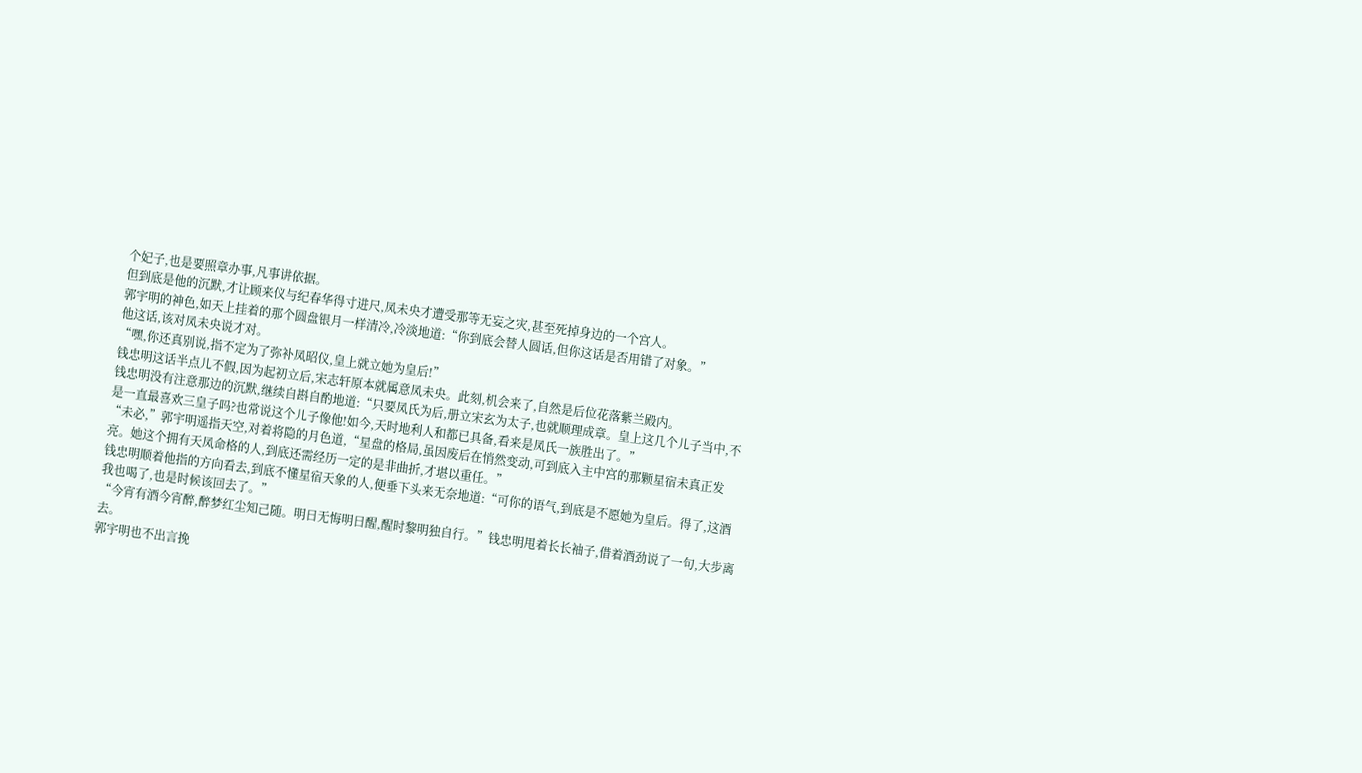个妃子,也是要照章办事,凡事讲依据。
但到底是他的沉默,才让顾来仪与纪春华得寸进尺,凤未央才遭受那等无妄之灾,甚至死掉身边的一个宫人。
郭宇明的神色,如天上挂着的那个圆盘银月一样清冷,冷淡地道:“你到底会替人圆话,但你这话是否用错了对象。”
他这话,该对凤未央说才对。
“嘿,你还真别说,指不定为了弥补凤昭仪,皇上就立她为皇后!”
钱忠明这话半点儿不假,因为起初立后,宋志轩原本就属意凤未央。此刻,机会来了,自然是后位花落紫兰殿内。
钱忠明没有注意那边的沉默,继续自斟自酌地道:“只要凤氏为后,册立宋玄为太子,也就顺理成章。皇上这几个儿子当中,不是一直最喜欢三皇子吗?也常说这个儿子像他!如今,天时地利人和都已具备,看来是凤氏一族胜出了。”
“未必,”郭宇明遥指天空,对着将隐的月色道,“星盘的格局,虽因废后在悄然变动,可到底入主中宫的那颗星宿未真正发亮。她这个拥有天凤命格的人,到底还需经历一定的是非曲折,才堪以重任。”
钱忠明顺着他指的方向看去,到底不懂星宿天象的人,便垂下头来无奈地道:“可你的语气,到底是不愿她为皇后。得了,这酒我也喝了,也是时候该回去了。”
“今宵有酒今宵醉,醉梦红尘知己随。明日无悔明日醒,醒时黎明独自行。”钱忠明甩着长长袖子,借着酒劲说了一句,大步离去。
郭宇明也不出言挽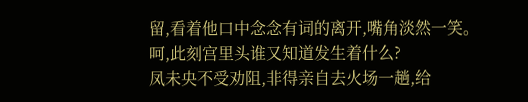留,看着他口中念念有词的离开,嘴角淡然一笑。
呵,此刻宫里头谁又知道发生着什么?
凤未央不受劝阻,非得亲自去火场一趟,给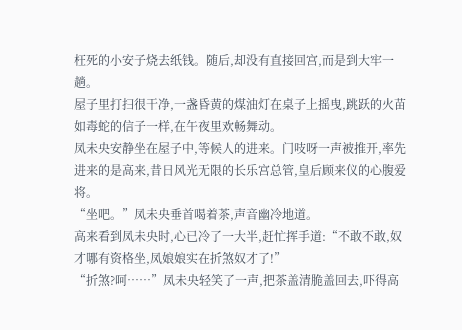枉死的小安子烧去纸钱。随后,却没有直接回宫,而是到大牢一趟。
屋子里打扫很干净,一盏昏黄的煤油灯在桌子上摇曳,跳跃的火苗如毒蛇的信子一样,在午夜里欢畅舞动。
凤未央安静坐在屋子中,等候人的进来。门吱呀一声被推开,率先进来的是高来,昔日风光无限的长乐宫总管,皇后顾来仪的心腹爱将。
“坐吧。”凤未央垂首喝着茶,声音幽冷地道。
高来看到凤未央时,心已冷了一大半,赶忙挥手道:“不敢不敢,奴才哪有资格坐,凤娘娘实在折煞奴才了!”
“折煞?呵……”凤未央轻笑了一声,把茶盖清脆盖回去,吓得高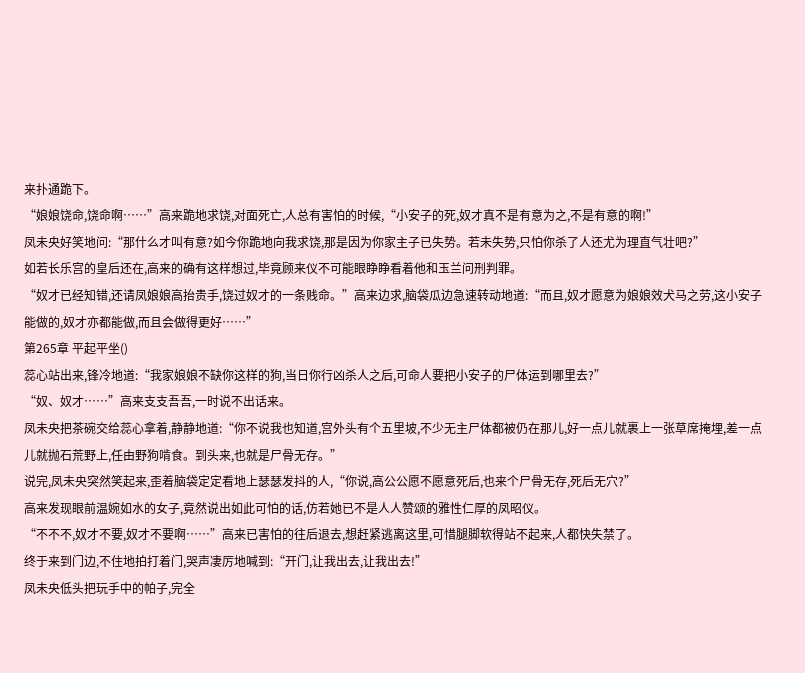来扑通跪下。
“娘娘饶命,饶命啊……”高来跪地求饶,对面死亡,人总有害怕的时候,“小安子的死,奴才真不是有意为之,不是有意的啊!”
凤未央好笑地问:“那什么才叫有意?如今你跪地向我求饶,那是因为你家主子已失势。若未失势,只怕你杀了人还尤为理直气壮吧?”
如若长乐宫的皇后还在,高来的确有这样想过,毕竟顾来仪不可能眼睁睁看着他和玉兰问刑判罪。
“奴才已经知错,还请凤娘娘高抬贵手,饶过奴才的一条贱命。”高来边求,脑袋瓜边急速转动地道:“而且,奴才愿意为娘娘效犬马之劳,这小安子能做的,奴才亦都能做,而且会做得更好……”
第265章 平起平坐()
蕊心站出来,锋冷地道:“我家娘娘不缺你这样的狗,当日你行凶杀人之后,可命人要把小安子的尸体运到哪里去?”
“奴、奴才……”高来支支吾吾,一时说不出话来。
凤未央把茶碗交给蕊心拿着,静静地道:“你不说我也知道,宫外头有个五里坡,不少无主尸体都被仍在那儿,好一点儿就裹上一张草席掩埋,差一点儿就抛石荒野上,任由野狗啃食。到头来,也就是尸骨无存。”
说完,凤未央突然笑起来,歪着脑袋定定看地上瑟瑟发抖的人,“你说,高公公愿不愿意死后,也来个尸骨无存,死后无穴?”
高来发现眼前温婉如水的女子,竟然说出如此可怕的话,仿若她已不是人人赞颂的雅性仁厚的凤昭仪。
“不不不,奴才不要,奴才不要啊……”高来已害怕的往后退去,想赶紧逃离这里,可惜腿脚软得站不起来,人都快失禁了。
终于来到门边,不住地拍打着门,哭声凄厉地喊到:“开门,让我出去,让我出去!”
凤未央低头把玩手中的帕子,完全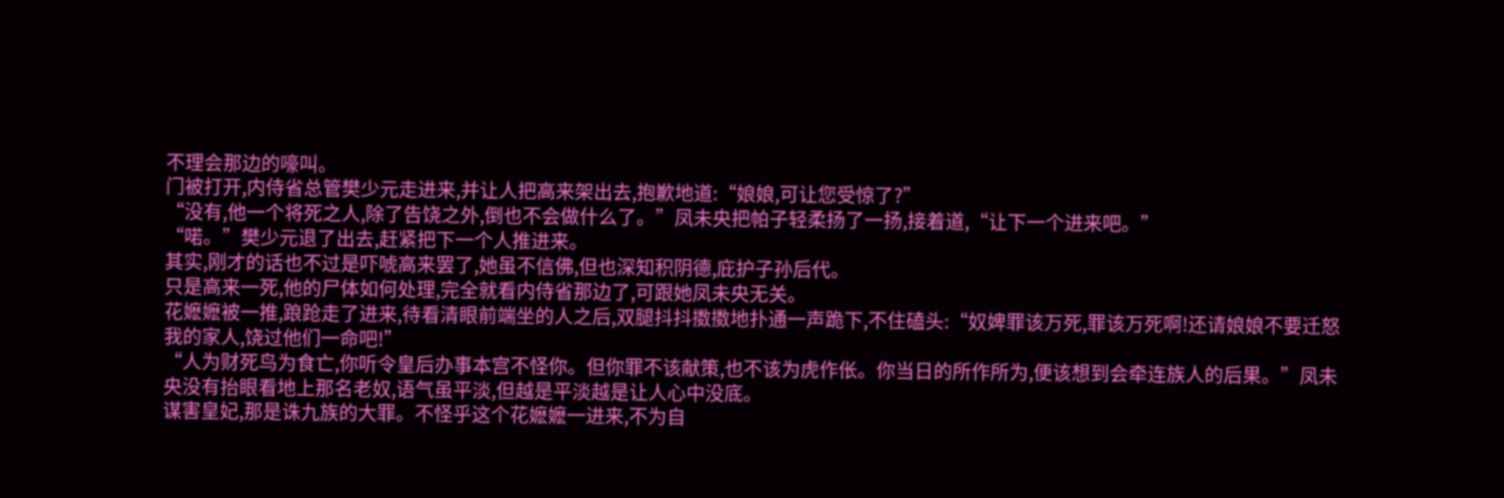不理会那边的嚎叫。
门被打开,内侍省总管樊少元走进来,并让人把高来架出去,抱歉地道:“娘娘,可让您受惊了?”
“没有,他一个将死之人,除了告饶之外,倒也不会做什么了。”凤未央把帕子轻柔扬了一扬,接着道,“让下一个进来吧。”
“喏。”樊少元退了出去,赶紧把下一个人推进来。
其实,刚才的话也不过是吓唬高来罢了,她虽不信佛,但也深知积阴德,庇护子孙后代。
只是高来一死,他的尸体如何处理,完全就看内侍省那边了,可跟她凤未央无关。
花嬷嬷被一推,踉跄走了进来,待看清眼前端坐的人之后,双腿抖抖擞擞地扑通一声跪下,不住磕头:“奴婢罪该万死,罪该万死啊!还请娘娘不要迁怒我的家人,饶过他们一命吧!”
“人为财死鸟为食亡,你听令皇后办事本宫不怪你。但你罪不该献策,也不该为虎作伥。你当日的所作所为,便该想到会牵连族人的后果。”凤未央没有抬眼看地上那名老奴,语气虽平淡,但越是平淡越是让人心中没底。
谋害皇妃,那是诛九族的大罪。不怪乎这个花嬷嬷一进来,不为自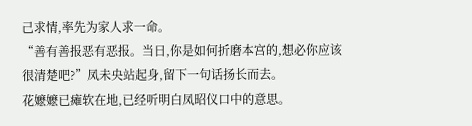己求情,率先为家人求一命。
“善有善报恶有恶报。当日,你是如何折磨本宫的,想必你应该很清楚吧?”凤未央站起身,留下一句话扬长而去。
花嬷嬷已瘫软在地,已经听明白凤昭仪口中的意思。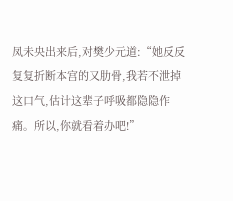凤未央出来后,对樊少元道:“她反反复复折断本宫的又肋骨,我若不泄掉这口气,估计这辈子呼吸都隐隐作痛。所以,你就看着办吧!”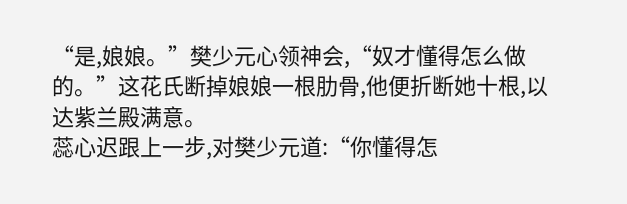“是,娘娘。”樊少元心领神会,“奴才懂得怎么做的。”这花氏断掉娘娘一根肋骨,他便折断她十根,以达紫兰殿满意。
蕊心迟跟上一步,对樊少元道:“你懂得怎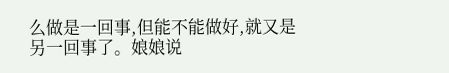么做是一回事,但能不能做好,就又是另一回事了。娘娘说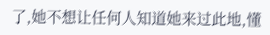了,她不想让任何人知道她来过此地,懂